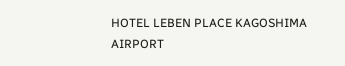HOTEL LEBEN PLACE KAGOSHIMA AIRPORT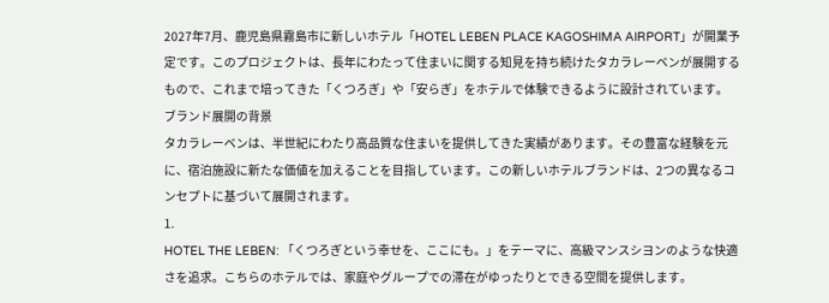2027年7月、鹿児島県霧島市に新しいホテル「HOTEL LEBEN PLACE KAGOSHIMA AIRPORT」が開業予定です。このプロジェクトは、長年にわたって住まいに関する知見を持ち続けたタカラレーベンが展開するもので、これまで培ってきた「くつろぎ」や「安らぎ」をホテルで体験できるように設計されています。
ブランド展開の背景
タカラレーベンは、半世紀にわたり高品質な住まいを提供してきた実績があります。その豊富な経験を元に、宿泊施設に新たな価値を加えることを目指しています。この新しいホテルブランドは、2つの異なるコンセプトに基づいて展開されます。
1.
HOTEL THE LEBEN: 「くつろぎという幸せを、ここにも。」をテーマに、高級マンスシヨンのような快適さを追求。こちらのホテルでは、家庭やグループでの滞在がゆったりとできる空間を提供します。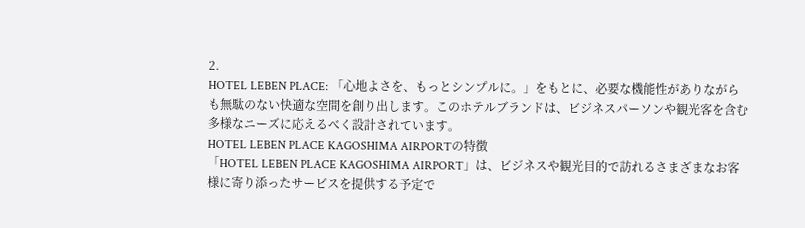2.
HOTEL LEBEN PLACE: 「心地よさを、もっとシンプルに。」をもとに、必要な機能性がありながらも無駄のない快適な空間を創り出します。このホテルブランドは、ビジネスパーソンや観光客を含む多様なニーズに応えるべく設計されています。
HOTEL LEBEN PLACE KAGOSHIMA AIRPORTの特徴
「HOTEL LEBEN PLACE KAGOSHIMA AIRPORT」は、ビジネスや観光目的で訪れるさまざまなお客様に寄り添ったサービスを提供する予定で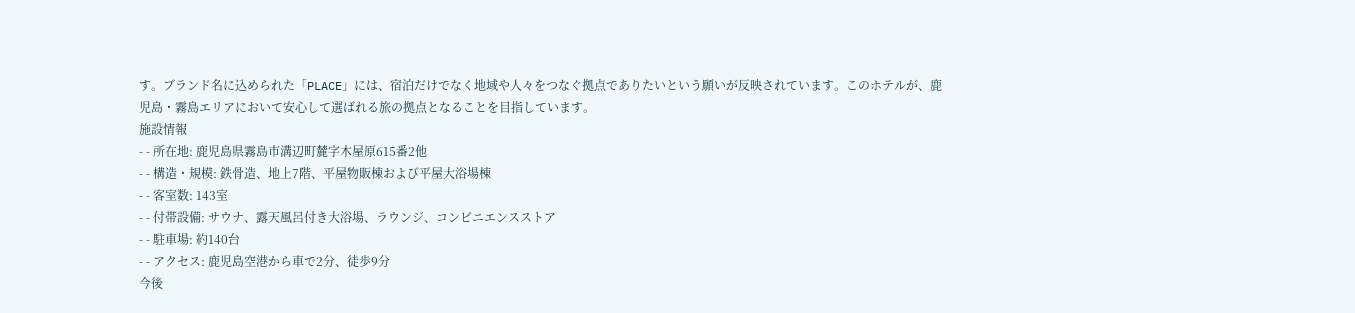す。ブランド名に込められた「PLACE」には、宿泊だけでなく地域や人々をつなぐ拠点でありたいという願いが反映されています。このホテルが、鹿児島・霧島エリアにおいて安心して選ばれる旅の拠点となることを目指しています。
施設情報
- - 所在地: 鹿児島県霧島市溝辺町麓字木屋原615番2他
- - 構造・規模: 鉄骨造、地上7階、平屋物販棟および平屋大浴場棟
- - 客室数: 143室
- - 付帯設備: サウナ、露天風呂付き大浴場、ラウンジ、コンビニエンスストア
- - 駐車場: 約140台
- - アクセス: 鹿児島空港から車で2分、徒歩9分
今後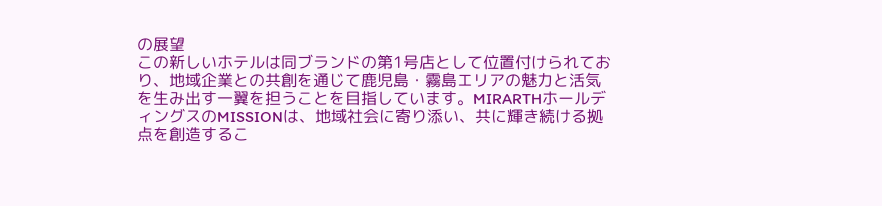の展望
この新しいホテルは同ブランドの第1号店として位置付けられており、地域企業との共創を通じて鹿児島・霧島エリアの魅力と活気を生み出す一翼を担うことを目指しています。MIRARTHホールディングスのMISSIONは、地域社会に寄り添い、共に輝き続ける拠点を創造するこ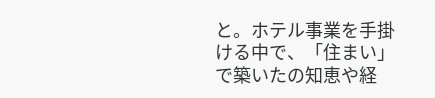と。ホテル事業を手掛ける中で、「住まい」で築いたの知恵や経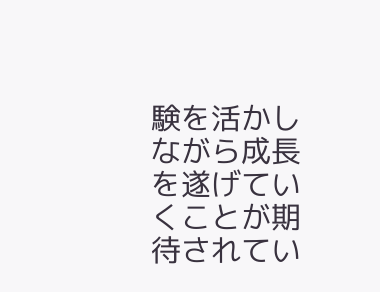験を活かしながら成長を遂げていくことが期待されてい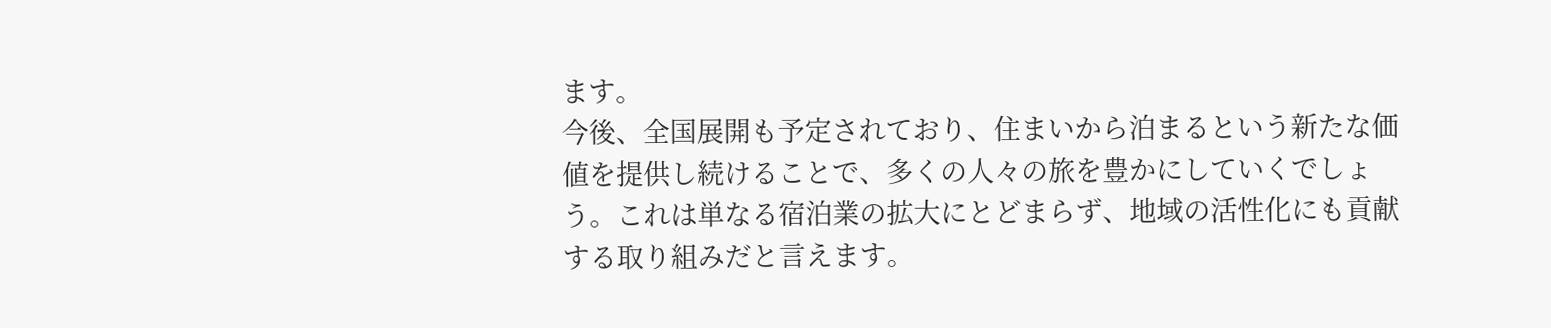ます。
今後、全国展開も予定されており、住まいから泊まるという新たな価値を提供し続けることで、多くの人々の旅を豊かにしていくでしょう。これは単なる宿泊業の拡大にとどまらず、地域の活性化にも貢献する取り組みだと言えます。